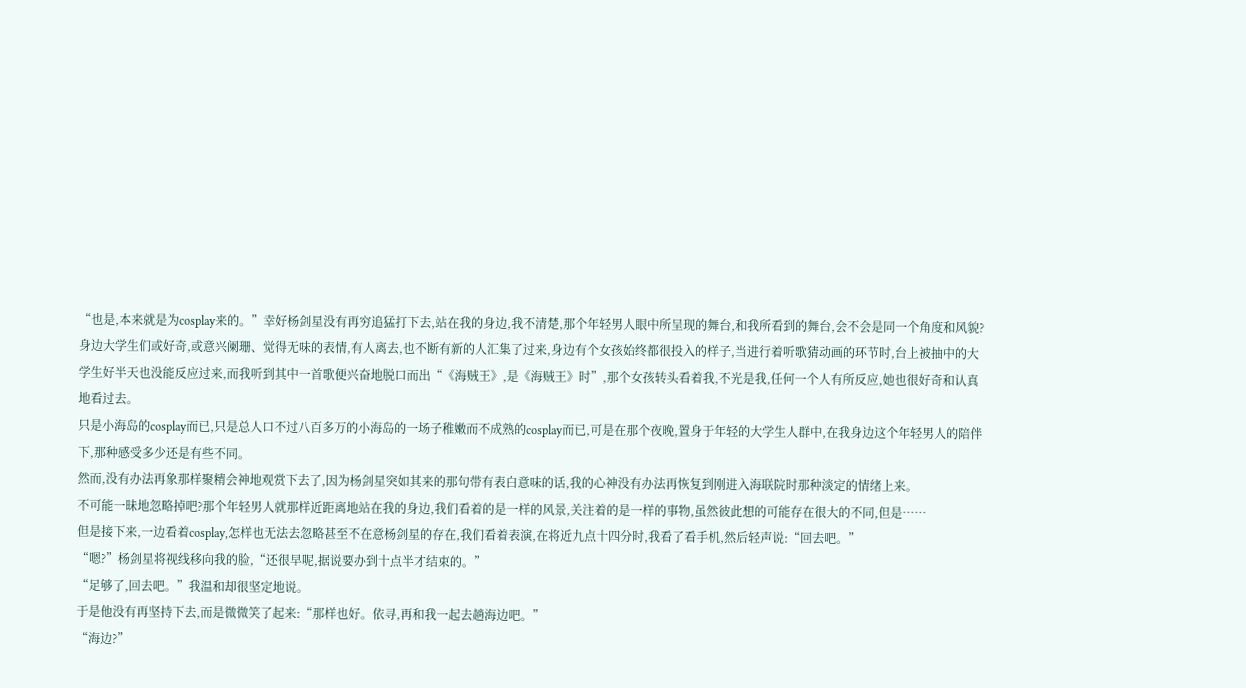“也是,本来就是为cosplay来的。”幸好杨剑星没有再穷追猛打下去,站在我的身边,我不清楚,那个年轻男人眼中所呈现的舞台,和我所看到的舞台,会不会是同一个角度和风貌?
身边大学生们或好奇,或意兴阑珊、觉得无味的表情,有人离去,也不断有新的人汇集了过来,身边有个女孩始终都很投入的样子,当进行着听歌猜动画的环节时,台上被抽中的大学生好半天也没能反应过来,而我听到其中一首歌便兴奋地脱口而出“《海贼王》,是《海贼王》时”,那个女孩转头看着我,不光是我,任何一个人有所反应,她也很好奇和认真地看过去。
只是小海岛的cosplay而已,只是总人口不过八百多万的小海岛的一场子稚嫩而不成熟的cosplay而已,可是在那个夜晚,置身于年轻的大学生人群中,在我身边这个年轻男人的陪伴下,那种感受多少还是有些不同。
然而,没有办法再象那样聚精会神地观赏下去了,因为杨剑星突如其来的那句带有表白意味的话,我的心神没有办法再恢复到刚进入海联院时那种淡定的情绪上来。
不可能一昧地忽略掉吧?那个年轻男人就那样近距离地站在我的身边,我们看着的是一样的风景,关注着的是一样的事物,虽然彼此想的可能存在很大的不同,但是……
但是接下来,一边看着cosplay,怎样也无法去忽略甚至不在意杨剑星的存在,我们看着表演,在将近九点十四分时,我看了看手机,然后轻声说:“回去吧。”
“嗯?”杨剑星将视线移向我的脸,“还很早呢,据说要办到十点半才结束的。”
“足够了,回去吧。”我温和却很坚定地说。
于是他没有再坚持下去,而是微微笑了起来:“那样也好。依寻,再和我一起去趟海边吧。”
“海边?”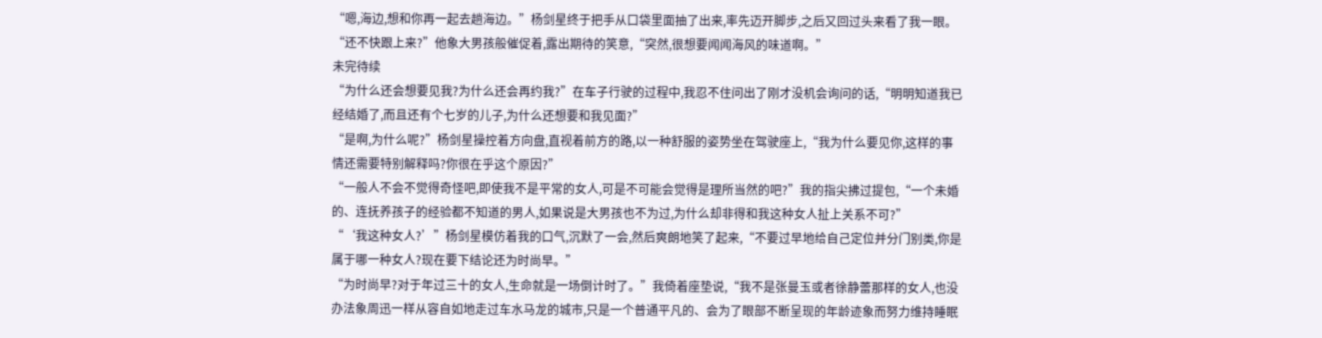“嗯,海边,想和你再一起去趟海边。”杨剑星终于把手从口袋里面抽了出来,率先迈开脚步,之后又回过头来看了我一眼。
“还不快跟上来?”他象大男孩般催促着,露出期待的笑意,“突然,很想要闻闻海风的味道啊。”
未完待续
“为什么还会想要见我?为什么还会再约我?”在车子行驶的过程中,我忍不住问出了刚才没机会询问的话,“明明知道我已经结婚了,而且还有个七岁的儿子,为什么还想要和我见面?”
“是啊,为什么呢?”杨剑星操控着方向盘,直视着前方的路,以一种舒服的姿势坐在驾驶座上,“我为什么要见你,这样的事情还需要特别解释吗?你很在乎这个原因?”
“一般人不会不觉得奇怪吧,即使我不是平常的女人,可是不可能会觉得是理所当然的吧?”我的指尖拂过提包,“一个未婚的、连抚养孩子的经验都不知道的男人,如果说是大男孩也不为过,为什么却非得和我这种女人扯上关系不可?”
“‘我这种女人?’”杨剑星模仿着我的口气,沉默了一会,然后爽朗地笑了起来,“不要过早地给自己定位并分门别类,你是属于哪一种女人?现在要下结论还为时尚早。”
“为时尚早?对于年过三十的女人,生命就是一场倒计时了。”我倚着座垫说,“我不是张曼玉或者徐静蕾那样的女人,也没办法象周迅一样从容自如地走过车水马龙的城市,只是一个普通平凡的、会为了眼部不断呈现的年龄迹象而努力维持睡眠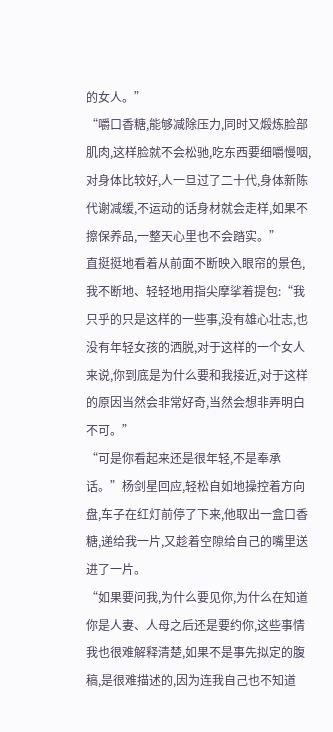的女人。”
“嚼口香糖,能够减除压力,同时又煅炼脸部肌肉,这样脸就不会松驰,吃东西要细嚼慢咽,对身体比较好,人一旦过了二十代,身体新陈代谢减缓,不运动的话身材就会走样,如果不擦保养品,一整天心里也不会踏实。”
直挺挺地看着从前面不断映入眼帘的景色,我不断地、轻轻地用指尖摩挲着提包:“我只乎的只是这样的一些事,没有雄心壮志,也没有年轻女孩的洒脱,对于这样的一个女人来说,你到底是为什么要和我接近,对于这样的原因当然会非常好奇,当然会想非弄明白不可。”
“可是你看起来还是很年轻,不是奉承话。”杨剑星回应,轻松自如地操控着方向盘,车子在红灯前停了下来,他取出一盒口香糖,递给我一片,又趁着空隙给自己的嘴里送进了一片。
“如果要问我,为什么要见你,为什么在知道你是人妻、人母之后还是要约你,这些事情我也很难解释清楚,如果不是事先拟定的腹稿,是很难描述的,因为连我自己也不知道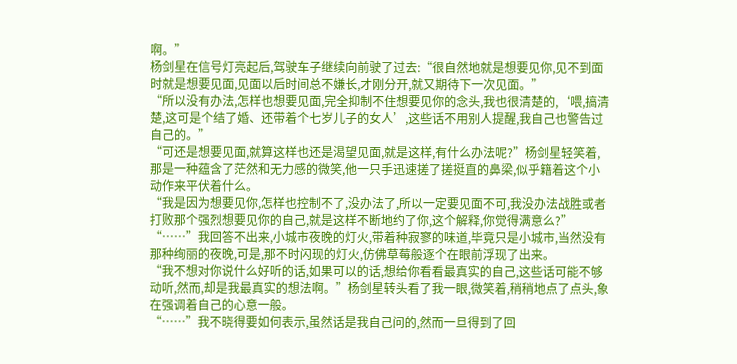啊。”
杨剑星在信号灯亮起后,驾驶车子继续向前驶了过去:“很自然地就是想要见你,见不到面时就是想要见面,见面以后时间总不嫌长,才刚分开,就又期待下一次见面。”
“所以没有办法,怎样也想要见面,完全抑制不住想要见你的念头,我也很清楚的,‘喂,搞清楚,这可是个结了婚、还带着个七岁儿子的女人’,这些话不用别人提醒,我自己也警告过自己的。”
“可还是想要见面,就算这样也还是渴望见面,就是这样,有什么办法呢?”杨剑星轻笑着,那是一种蕴含了茫然和无力感的微笑,他一只手迅速搓了搓挺直的鼻梁,似乎籍着这个小动作来平伏着什么。
“我是因为想要见你,怎样也控制不了,没办法了,所以一定要见面不可,我没办法战胜或者打败那个强烈想要见你的自己,就是这样不断地约了你,这个解释,你觉得满意么?”
“……”我回答不出来,小城市夜晚的灯火,带着种寂寥的味道,毕竟只是小城市,当然没有那种绚丽的夜晚,可是,那不时闪现的灯火,仿佛草莓般逐个在眼前浮现了出来。
“我不想对你说什么好听的话,如果可以的话,想给你看看最真实的自己,这些话可能不够动听,然而,却是我最真实的想法啊。”杨剑星转头看了我一眼,微笑着,稍稍地点了点头,象在强调着自己的心意一般。
“……”我不晓得要如何表示,虽然话是我自己问的,然而一旦得到了回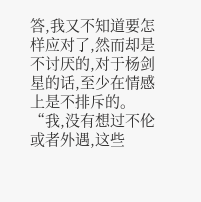答,我又不知道要怎样应对了,然而却是不讨厌的,对于杨剑星的话,至少在情感上是不排斥的。
“我,没有想过不伦或者外遇,这些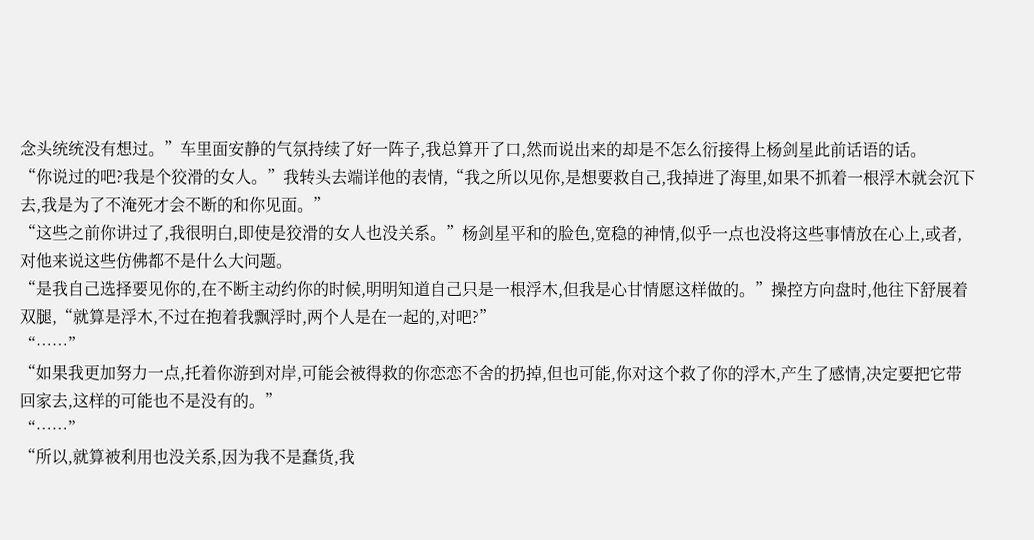念头统统没有想过。”车里面安静的气氛持续了好一阵子,我总算开了口,然而说出来的却是不怎么衍接得上杨剑星此前话语的话。
“你说过的吧?我是个狡滑的女人。”我转头去端详他的表情,“我之所以见你,是想要救自己,我掉进了海里,如果不抓着一根浮木就会沉下去,我是为了不淹死才会不断的和你见面。”
“这些之前你讲过了,我很明白,即使是狡滑的女人也没关系。”杨剑星平和的脸色,宽稳的神情,似乎一点也没将这些事情放在心上,或者,对他来说这些仿佛都不是什么大问题。
“是我自己选择要见你的,在不断主动约你的时候,明明知道自己只是一根浮木,但我是心甘情愿这样做的。”操控方向盘时,他往下舒展着双腿,“就算是浮木,不过在抱着我飘浮时,两个人是在一起的,对吧?”
“……”
“如果我更加努力一点,托着你游到对岸,可能会被得救的你恋恋不舍的扔掉,但也可能,你对这个救了你的浮木,产生了感情,决定要把它带回家去,这样的可能也不是没有的。”
“……”
“所以,就算被利用也没关系,因为我不是蠢货,我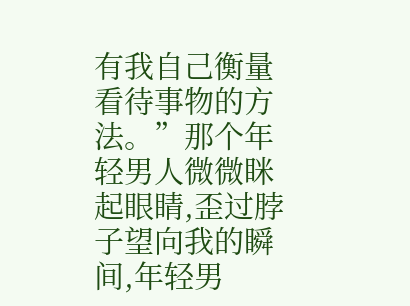有我自己衡量看待事物的方法。”那个年轻男人微微眯起眼睛,歪过脖子望向我的瞬间,年轻男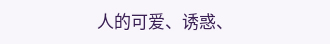人的可爱、诱惑、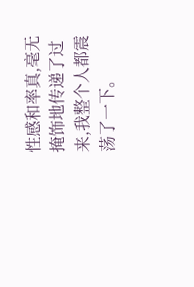性感和率真,毫无掩饰地传递了过来,我整个人都震荡了一下。